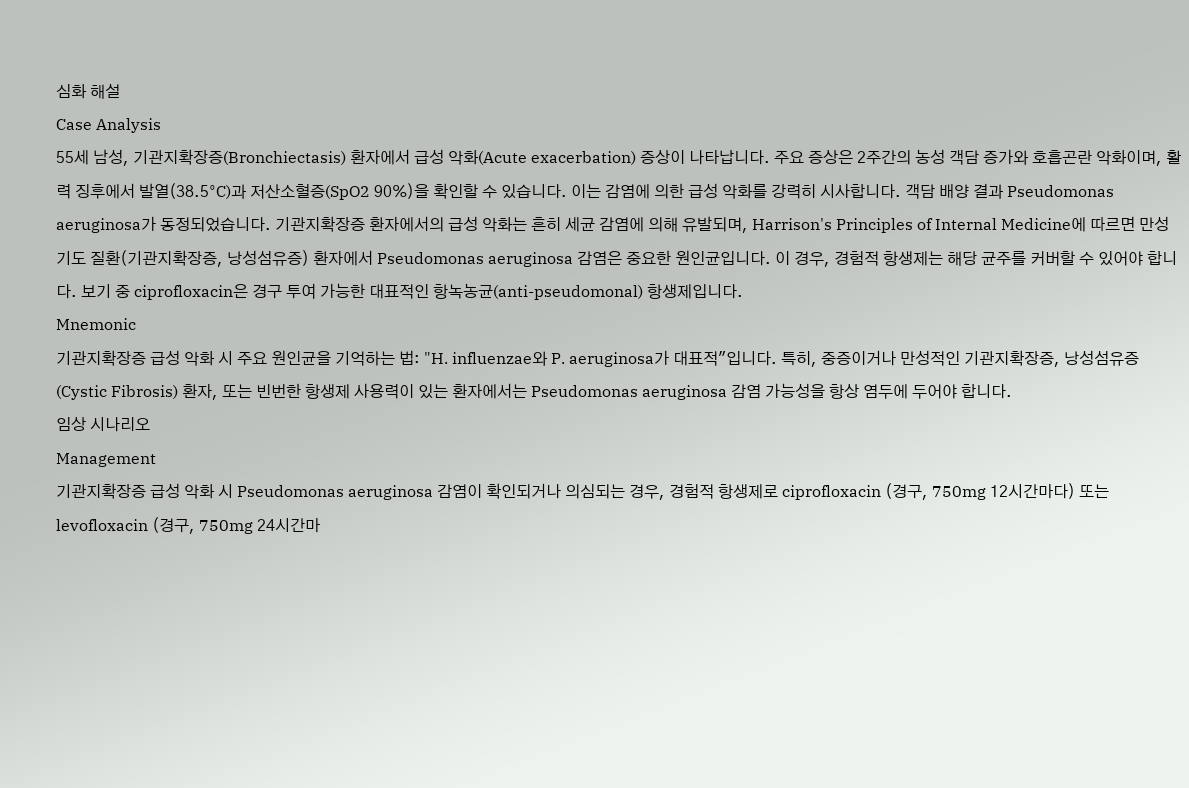심화 해설
Case Analysis
55세 남성, 기관지확장증(Bronchiectasis) 환자에서 급성 악화(Acute exacerbation) 증상이 나타납니다. 주요 증상은 2주간의 농성 객담 증가와 호흡곤란 악화이며, 활력 징후에서 발열(38.5°C)과 저산소혈증(SpO2 90%)을 확인할 수 있습니다. 이는 감염에 의한 급성 악화를 강력히 시사합니다. 객담 배양 결과 Pseudomonas aeruginosa가 동정되었습니다. 기관지확장증 환자에서의 급성 악화는 흔히 세균 감염에 의해 유발되며, Harrison's Principles of Internal Medicine에 따르면 만성 기도 질환(기관지확장증, 낭성섬유증) 환자에서 Pseudomonas aeruginosa 감염은 중요한 원인균입니다. 이 경우, 경험적 항생제는 해당 균주를 커버할 수 있어야 합니다. 보기 중 ciprofloxacin은 경구 투여 가능한 대표적인 항녹농균(anti-pseudomonal) 항생제입니다.
Mnemonic
기관지확장증 급성 악화 시 주요 원인균을 기억하는 법: "H. influenzae와 P. aeruginosa가 대표적"입니다. 특히, 중증이거나 만성적인 기관지확장증, 낭성섬유증(Cystic Fibrosis) 환자, 또는 빈번한 항생제 사용력이 있는 환자에서는 Pseudomonas aeruginosa 감염 가능성을 항상 염두에 두어야 합니다.
임상 시나리오
Management
기관지확장증 급성 악화 시 Pseudomonas aeruginosa 감염이 확인되거나 의심되는 경우, 경험적 항생제로 ciprofloxacin (경구, 750mg 12시간마다) 또는 levofloxacin (경구, 750mg 24시간마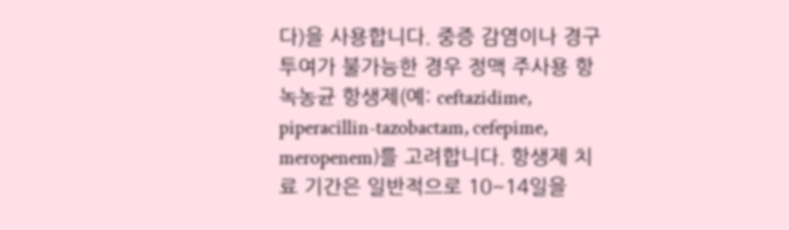다)을 사용합니다. 중증 감염이나 경구 투여가 불가능한 경우 정맥 주사용 항녹농균 항생제(예: ceftazidime, piperacillin-tazobactam, cefepime, meropenem)를 고려합니다. 항생제 치료 기간은 일반적으로 10~14일을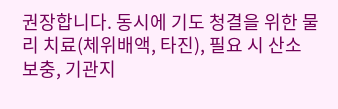권장합니다. 동시에 기도 청결을 위한 물리 치료(체위배액, 타진), 필요 시 산소 보충, 기관지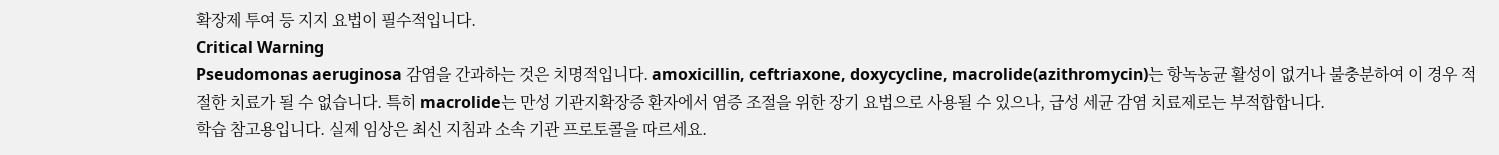확장제 투여 등 지지 요법이 필수적입니다.
Critical Warning
Pseudomonas aeruginosa 감염을 간과하는 것은 치명적입니다. amoxicillin, ceftriaxone, doxycycline, macrolide(azithromycin)는 항녹농균 활성이 없거나 불충분하여 이 경우 적절한 치료가 될 수 없습니다. 특히 macrolide는 만성 기관지확장증 환자에서 염증 조절을 위한 장기 요법으로 사용될 수 있으나, 급성 세균 감염 치료제로는 부적합합니다.
학습 참고용입니다. 실제 임상은 최신 지침과 소속 기관 프로토콜을 따르세요.